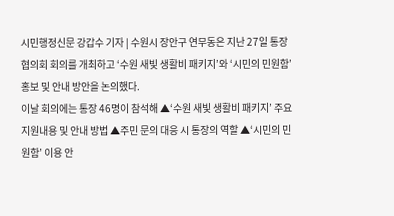시민행정신문 강갑수 기자 | 수원시 장안구 연무동은 지난 27일 통장협의회 회의를 개최하고 ‘수원 새빛 생활비 패키지’와 ‘시민의 민원함’ 홍보 및 안내 방안을 논의했다.
이날 회의에는 통장 46명이 참석해 ▲‘수원 새빛 생활비 패키지’ 주요 지원내용 및 안내 방법 ▲주민 문의 대응 시 통장의 역할 ▲‘시민의 민원함’ 이용 안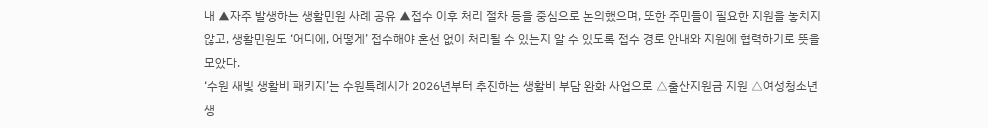내 ▲자주 발생하는 생활민원 사례 공유 ▲접수 이후 처리 절차 등을 중심으로 논의했으며, 또한 주민들이 필요한 지원을 놓치지 않고, 생활민원도 ‘어디에, 어떻게’ 접수해야 혼선 없이 처리될 수 있는지 알 수 있도록 접수 경로 안내와 지원에 협력하기로 뜻을 모았다.
‘수원 새빛 생활비 패키지’는 수원특례시가 2026년부터 추진하는 생활비 부담 완화 사업으로 △출산지원금 지원 △여성청소년 생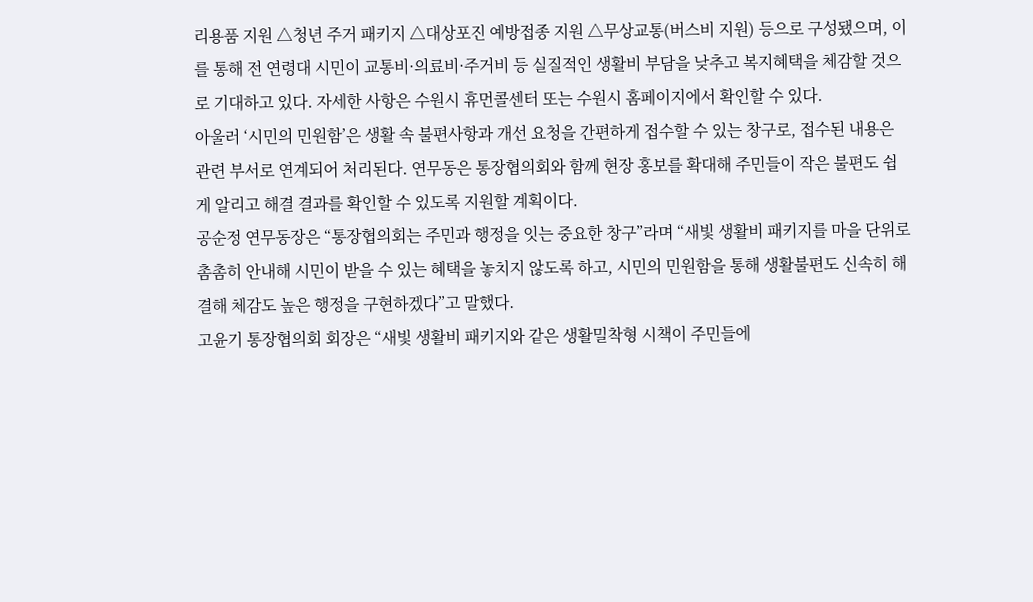리용품 지원 △청년 주거 패키지 △대상포진 예방접종 지원 △무상교통(버스비 지원) 등으로 구성됐으며, 이를 통해 전 연령대 시민이 교통비·의료비·주거비 등 실질적인 생활비 부담을 낮추고 복지혜택을 체감할 것으로 기대하고 있다. 자세한 사항은 수원시 휴먼콜센터 또는 수원시 홈페이지에서 확인할 수 있다.
아울러 ‘시민의 민원함’은 생활 속 불편사항과 개선 요청을 간편하게 접수할 수 있는 창구로, 접수된 내용은 관련 부서로 연계되어 처리된다. 연무동은 통장협의회와 함께 현장 홍보를 확대해 주민들이 작은 불편도 쉽게 알리고 해결 결과를 확인할 수 있도록 지원할 계획이다.
공순정 연무동장은 “통장협의회는 주민과 행정을 잇는 중요한 창구”라며 “새빛 생활비 패키지를 마을 단위로 촘촘히 안내해 시민이 받을 수 있는 혜택을 놓치지 않도록 하고, 시민의 민원함을 통해 생활불편도 신속히 해결해 체감도 높은 행정을 구현하겠다”고 말했다.
고윤기 통장협의회 회장은 “새빛 생활비 패키지와 같은 생활밀착형 시책이 주민들에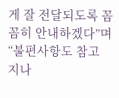게 잘 전달되도록 꼼꼼히 안내하겠다”며 “불편사항도 참고 지나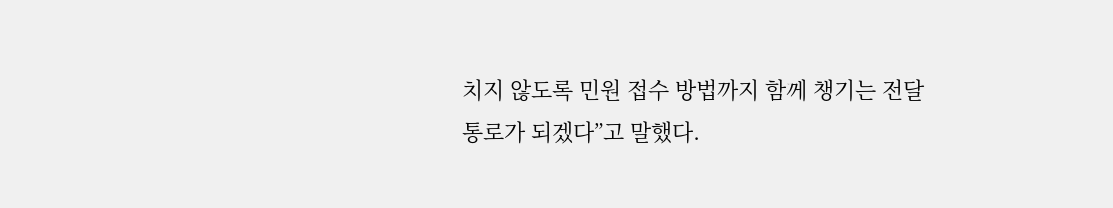치지 않도록 민원 접수 방법까지 함께 챙기는 전달 통로가 되겠다”고 말했다.